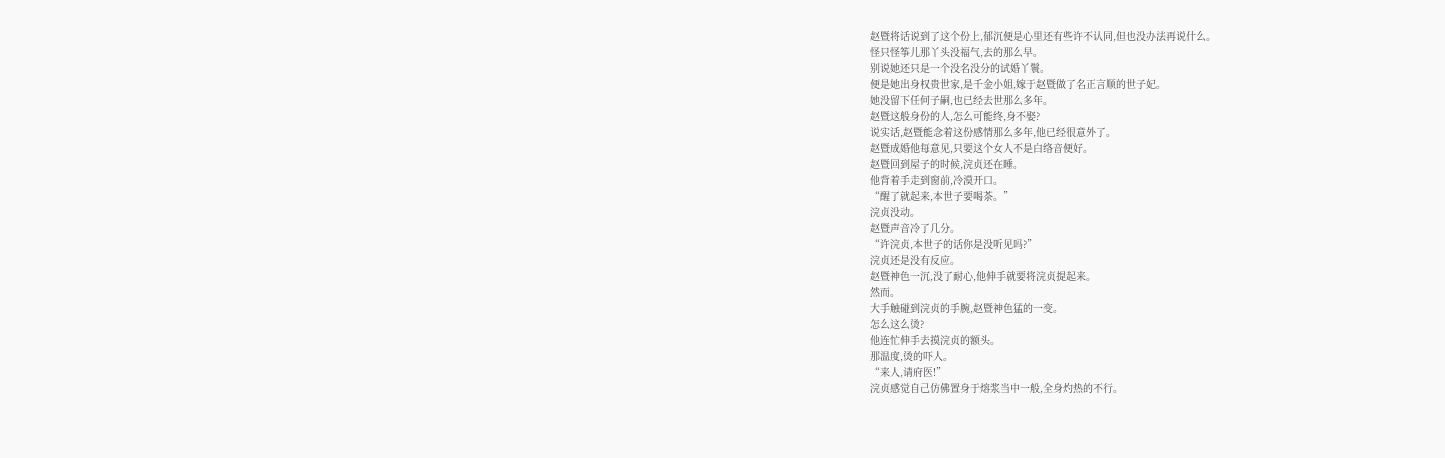赵暨将话说到了这个份上,郁沉便是心里还有些许不认同,但也没办法再说什么。
怪只怪筝儿那丫头没福气,去的那么早。
别说她还只是一个没名没分的试婚丫鬟。
便是她出身权贵世家,是千金小姐,嫁于赵暨做了名正言顺的世子妃。
她没留下任何子嗣,也已经去世那么多年。
赵暨这般身份的人,怎么可能终,身不娶?
说实话,赵暨能念着这份感情那么多年,他已经很意外了。
赵暨成婚他每意见,只要这个女人不是白络音便好。
赵暨回到屋子的时候,浣贞还在睡。
他背着手走到窗前,冷漠开口。
“醒了就起来,本世子要喝茶。”
浣贞没动。
赵暨声音冷了几分。
“许浣贞,本世子的话你是没听见吗?”
浣贞还是没有反应。
赵暨神色一沉,没了耐心,他伸手就要将浣贞提起来。
然而。
大手触碰到浣贞的手腕,赵暨神色猛的一变。
怎么这么烫?
他连忙伸手去摸浣贞的额头。
那温度,烫的吓人。
“来人,请府医!”
浣贞感觉自己仿佛置身于熔浆当中一般,全身灼热的不行。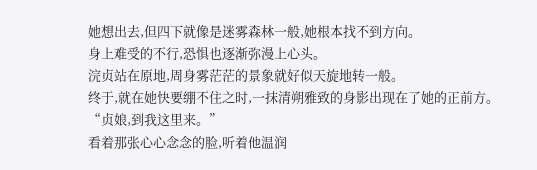她想出去,但四下就像是迷雾森林一般,她根本找不到方向。
身上难受的不行,恐惧也逐渐弥漫上心头。
浣贞站在原地,周身雾茫茫的景象就好似天旋地转一般。
终于,就在她快要绷不住之时,一抹清朔雅致的身影出现在了她的正前方。
“贞娘,到我这里来。”
看着那张心心念念的脸,听着他温润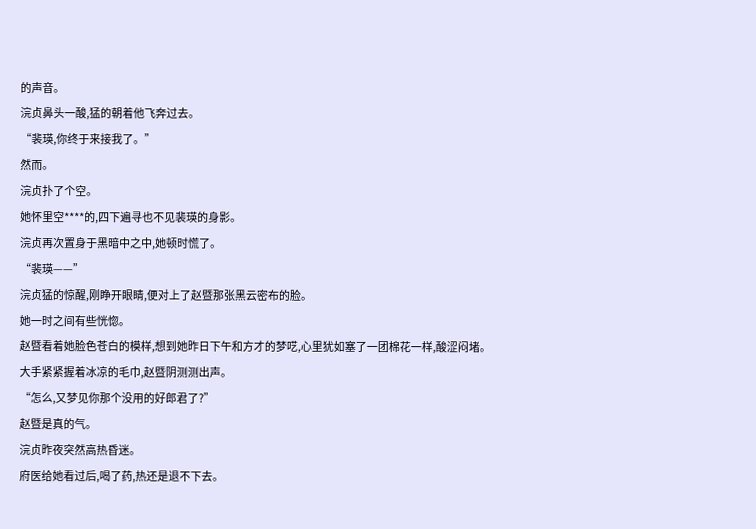的声音。
浣贞鼻头一酸,猛的朝着他飞奔过去。
“裴瑛,你终于来接我了。”
然而。
浣贞扑了个空。
她怀里空****的,四下遍寻也不见裴瑛的身影。
浣贞再次置身于黑暗中之中,她顿时慌了。
“裴瑛——”
浣贞猛的惊醒,刚睁开眼睛,便对上了赵暨那张黑云密布的脸。
她一时之间有些恍惚。
赵暨看着她脸色苍白的模样,想到她昨日下午和方才的梦呓,心里犹如塞了一团棉花一样,酸涩闷堵。
大手紧紧握着冰凉的毛巾,赵暨阴测测出声。
“怎么,又梦见你那个没用的好郎君了?”
赵暨是真的气。
浣贞昨夜突然高热昏迷。
府医给她看过后,喝了药,热还是退不下去。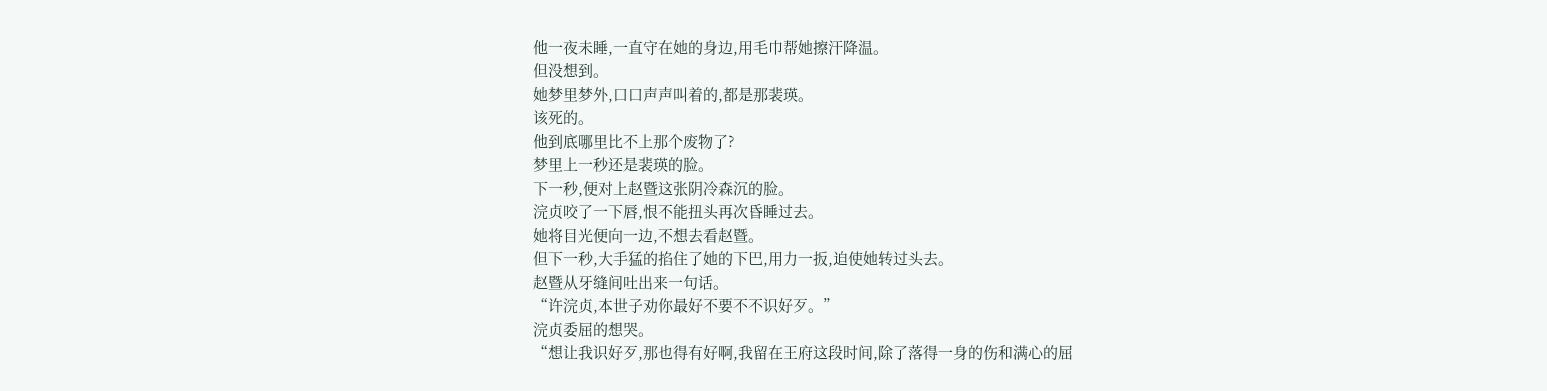他一夜未睡,一直守在她的身边,用毛巾帮她擦汗降温。
但没想到。
她梦里梦外,口口声声叫着的,都是那裴瑛。
该死的。
他到底哪里比不上那个废物了?
梦里上一秒还是裴瑛的脸。
下一秒,便对上赵暨这张阴冷森沉的脸。
浣贞咬了一下唇,恨不能扭头再次昏睡过去。
她将目光便向一边,不想去看赵暨。
但下一秒,大手猛的掐住了她的下巴,用力一扳,迫使她转过头去。
赵暨从牙缝间吐出来一句话。
“许浣贞,本世子劝你最好不要不不识好歹。”
浣贞委屈的想哭。
“想让我识好歹,那也得有好啊,我留在王府这段时间,除了落得一身的伤和满心的屈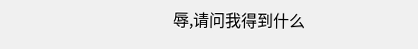辱,请问我得到什么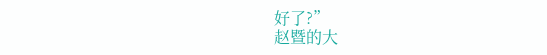好了?”
赵暨的大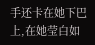手还卡在她下巴上,在她莹白如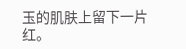玉的肌肤上留下一片红。